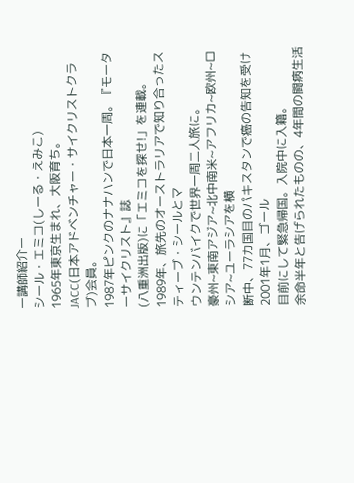ー講師紹介ー
シール・エミコ(しーる・えみこ)
1965年東京生まれ、大阪育ち。
JACC(日本アドベンチャー・サイクリストクラブ)会員。
1987年ピンクのナナハンで日本一周。『モーターサイクリスト』誌
(八重洲出版)に「エミコを探せ!」を連載。
1989年、旅先のオーストラリアで知り合ったスティーブ・シールとマ
ウンテンバイクで世界一周二人旅に。
豪州~東南アジア~北中南米~アフリカ~欧州~ロシア~ユーラシアを横
断中、77カ国目のパキスタンで癌の告知を受け2001年1月、ゴール
目前にして緊急帰国。入院中に入籍。
余命半年と告げられたものの、4年間の闘病生活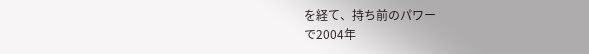を経て、持ち前のパワー
で2004年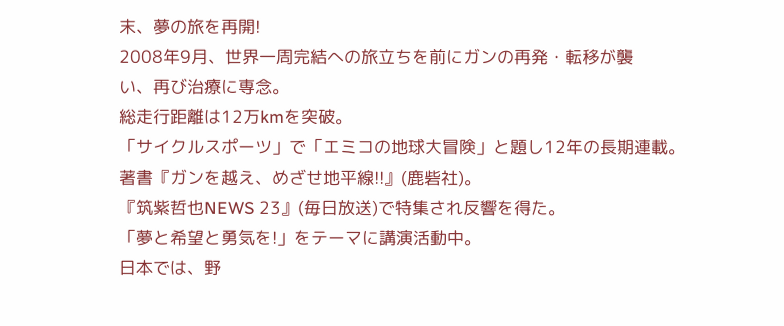末、夢の旅を再開!
2008年9月、世界一周完結への旅立ちを前にガンの再発・転移が襲
い、再び治療に専念。
総走行距離は12万kmを突破。
「サイクルスポーツ」で「エミコの地球大冒険」と題し12年の長期連載。
著書『ガンを越え、めざせ地平線!!』(鹿砦社)。
『筑紫哲也NEWS 23』(毎日放送)で特集され反響を得た。
「夢と希望と勇気を!」をテーマに講演活動中。
日本では、野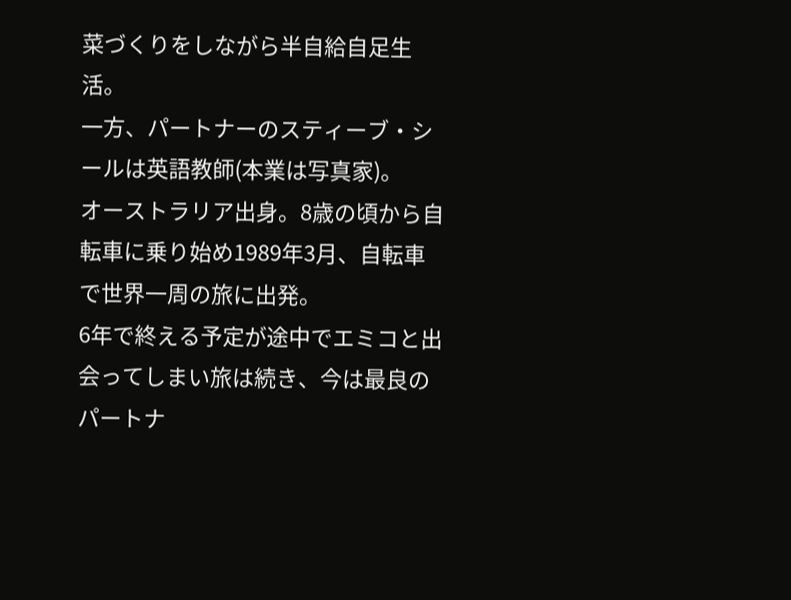菜づくりをしながら半自給自足生活。
一方、パートナーのスティーブ・シールは英語教師(本業は写真家)。
オーストラリア出身。8歳の頃から自転車に乗り始め1989年3月、自転車で世界一周の旅に出発。
6年で終える予定が途中でエミコと出会ってしまい旅は続き、今は最良のパートナ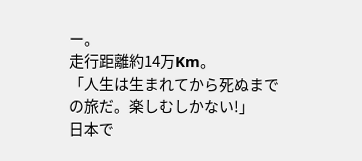ー。
走行距離約14万Km。
「人生は生まれてから死ぬまでの旅だ。楽しむしかない!」
日本で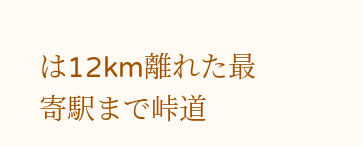は12km離れた最寄駅まで峠道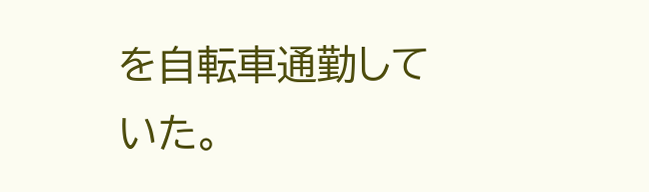を自転車通勤していた。